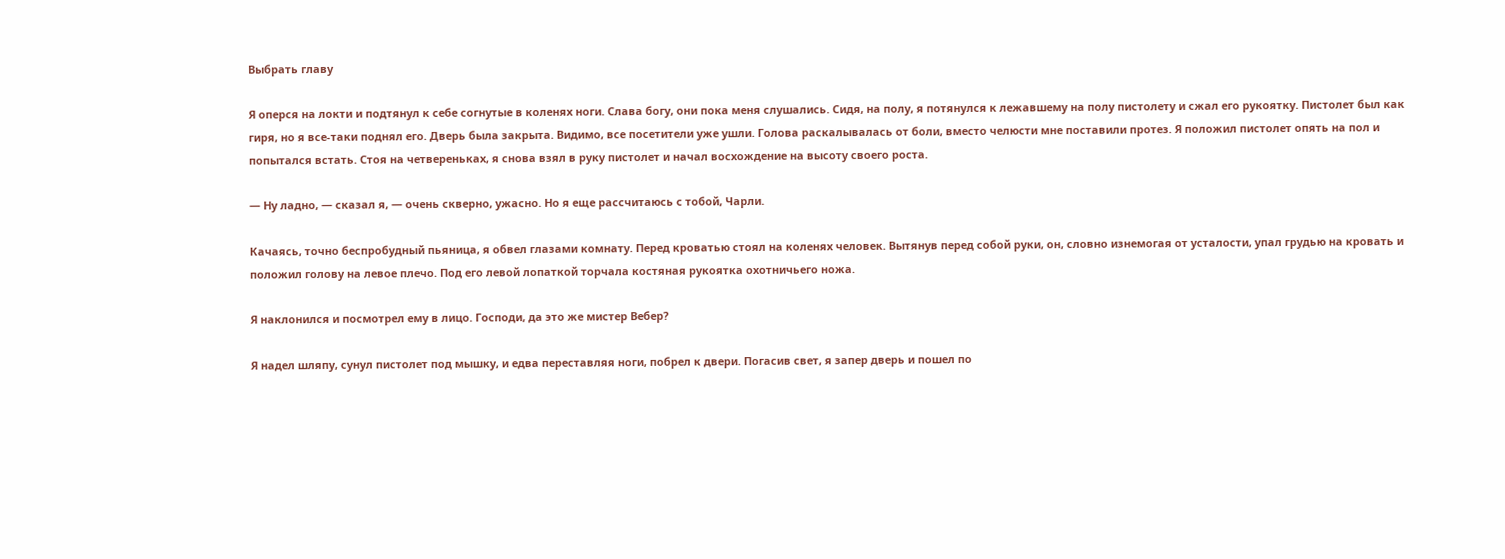Выбрать главу

Я оперся на локти и подтянул к себе согнутые в коленях ноги. Слава богу, они пока меня слушались. Сидя, на полу, я потянулся к лежавшему на полу пистолету и сжал его рукоятку. Пистолет был как гиря, но я все-таки поднял его. Дверь была закрыта. Видимо, все посетители уже ушли. Голова раскалывалась от боли, вместо челюсти мне поставили протез. Я положил пистолет опять на пол и попытался встать. Стоя на четвереньках, я снова взял в руку пистолет и начал восхождение на высоту своего роста.

— Ну ладно, — сказал я, — очень скверно, ужасно. Но я еще рассчитаюсь с тобой, Чарли.

Качаясь, точно беспробудный пьяница, я обвел глазами комнату. Перед кроватью стоял на коленях человек. Вытянув перед собой руки, он, словно изнемогая от усталости, упал грудью на кровать и положил голову на левое плечо. Под его левой лопаткой торчала костяная рукоятка охотничьего ножа.

Я наклонился и посмотрел ему в лицо. Господи, да это же мистер Вебер?

Я надел шляпу, сунул пистолет под мышку, и едва переставляя ноги, побрел к двери. Погасив свет, я запер дверь и пошел по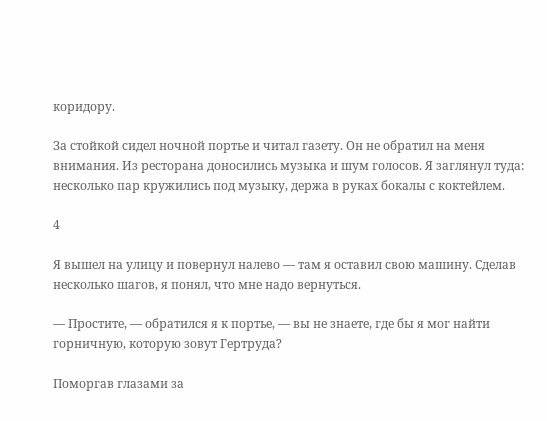коридору.

За стойкой сидел ночной портье и читал газету. Он не обратил на меня внимания. Из ресторана доносились музыка и шум голосов. Я заглянул туда: несколько пар кружились под музыку, держа в руках бокалы с коктейлем.

4

Я вышел на улицу и повернул налево — там я оставил свою машину. Сделав несколько шагов, я понял, что мне надо вернуться.

— Простите, — обратился я к портье, — вы не знаете, где бы я мог найти горничную, которую зовут Гертруда?

Поморгав глазами за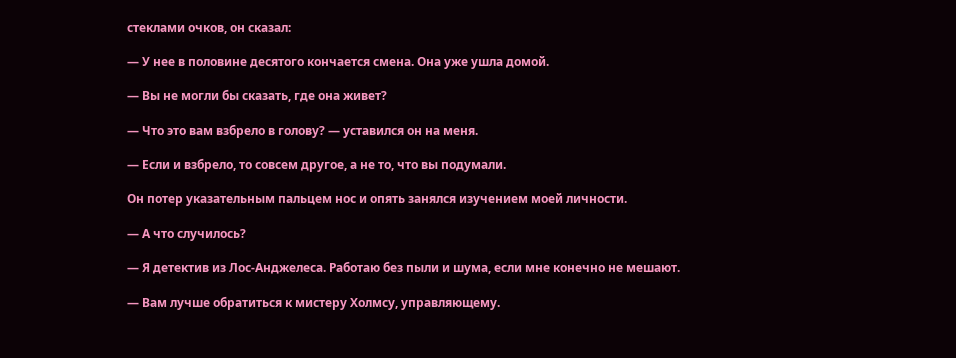стеклами очков, он сказал:

— У нее в половине десятого кончается смена. Она уже ушла домой.

— Вы не могли бы сказать, где она живет?

— Что это вам взбрело в голову? — уставился он на меня.

— Если и взбрело, то совсем другое, а не то, что вы подумали.

Он потер указательным пальцем нос и опять занялся изучением моей личности.

— А что случилось?

— Я детектив из Лос-Анджелеса. Работаю без пыли и шума, если мне конечно не мешают.

— Вам лучше обратиться к мистеру Холмсу, управляющему.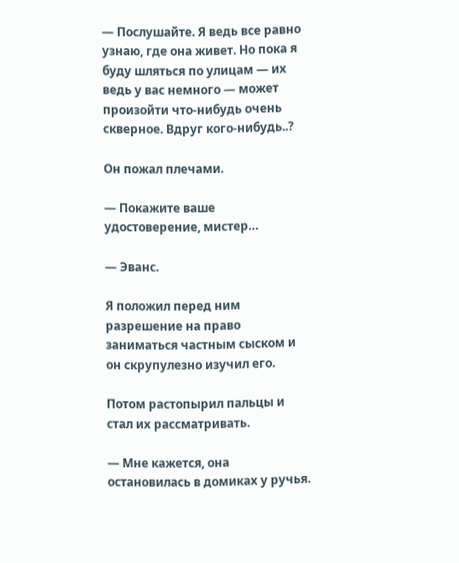— Послушайте. Я ведь все равно узнаю, где она живет. Но пока я буду шляться по улицам — их ведь у вас немного — может произойти что-нибудь очень скверное. Вдруг кого-нибудь..?

Он пожал плечами.

— Покажите ваше удостоверение, мистер…

— Эванс.

Я положил перед ним разрешение на право заниматься частным сыском и он скрупулезно изучил его.

Потом растопырил пальцы и стал их рассматривать.

— Мне кажется, она остановилась в домиках у ручья.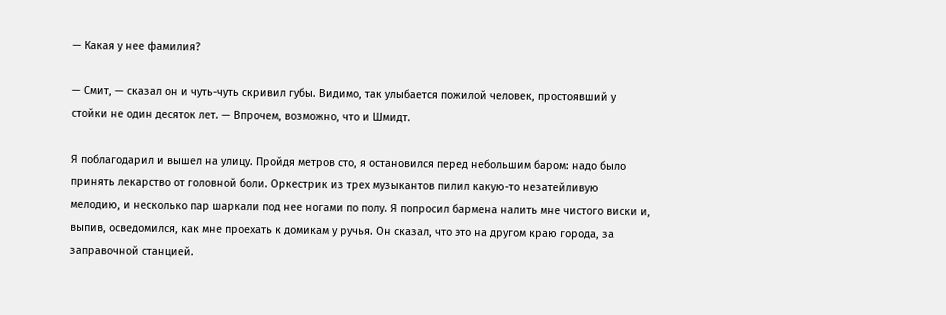— Какая у нее фамилия?

— Смит, — сказал он и чуть-чуть скривил губы. Видимо, так улыбается пожилой человек, простоявший у стойки не один десяток лет. — Впрочем, возможно, что и Шмидт.

Я поблагодарил и вышел на улицу. Пройдя метров сто, я остановился перед небольшим баром: надо было принять лекарство от головной боли. Оркестрик из трех музыкантов пилил какую-то незатейливую мелодию, и несколько пар шаркали под нее ногами по полу. Я попросил бармена налить мне чистого виски и, выпив, осведомился, как мне проехать к домикам у ручья. Он сказал, что это на другом краю города, за заправочной станцией.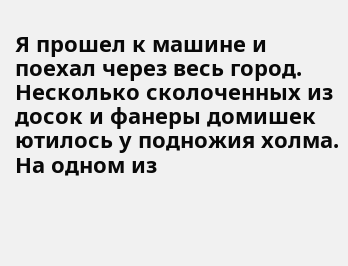Я прошел к машине и поехал через весь город. Несколько сколоченных из досок и фанеры домишек ютилось у подножия холма. На одном из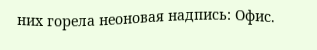них горела неоновая надпись: Офис.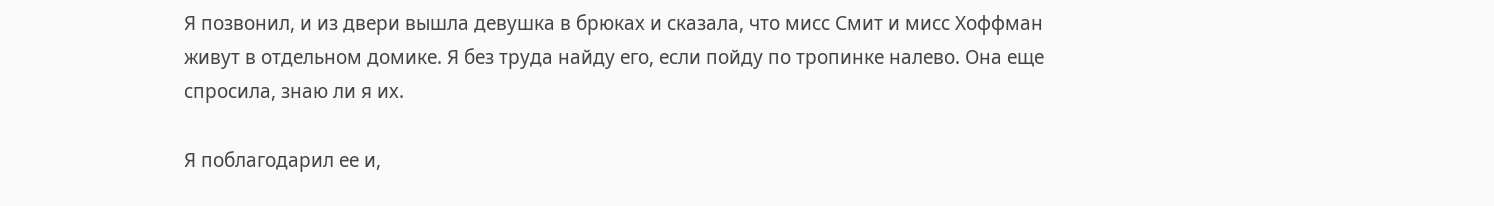Я позвонил, и из двери вышла девушка в брюках и сказала, что мисс Смит и мисс Хоффман живут в отдельном домике. Я без труда найду его, если пойду по тропинке налево. Она еще спросила, знаю ли я их.

Я поблагодарил ее и,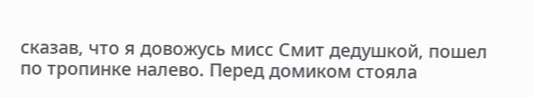сказав, что я довожусь мисс Смит дедушкой, пошел по тропинке налево. Перед домиком стояла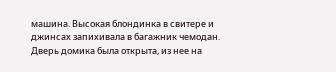машина. Высокая блондинка в свитере и джинсах запихивала в багажник чемодан. Дверь домика была открыта, из нее на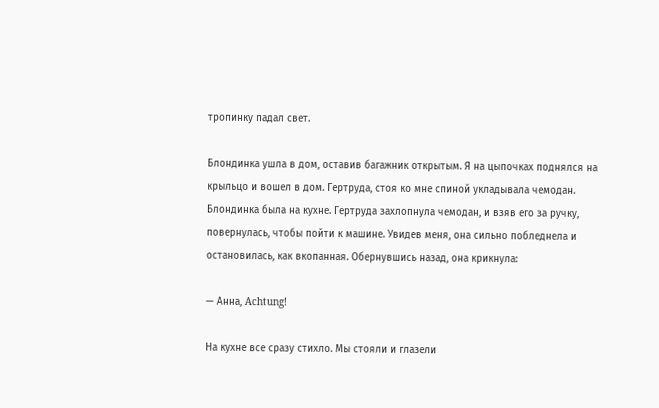тропинку падал свет.

Блондинка ушла в дом, оставив багажник открытым. Я на цыпочках поднялся на крыльцо и вошел в дом. Гертруда, стоя ко мне спиной укладывала чемодан. Блондинка была на кухне. Гертруда захлопнула чемодан, и взяв его за ручку, повернулась, чтобы пойти к машине. Увидев меня, она сильно побледнела и остановилась, как вкопанная. Обернувшись назад, она крикнула:

— Анна, Achtung!

На кухне все сразу стихло. Мы стояли и глазели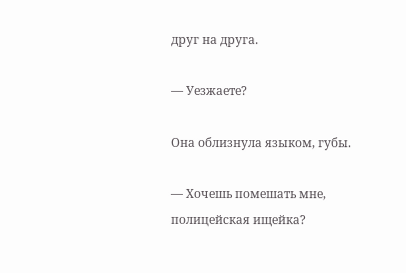друг на друга.

— Уезжаете?

Она облизнула языком, губы.

— Хочешь помешать мне, полицейская ищейка?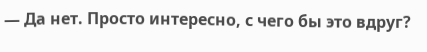— Да нет. Просто интересно, с чего бы это вдруг?